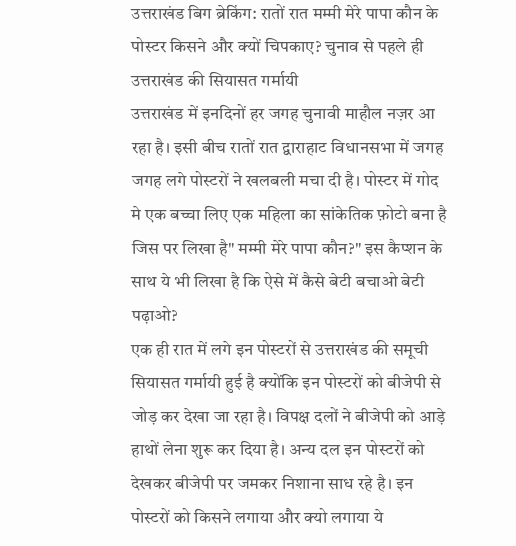उत्तराखंड बिग ब्रेकिंग: रातों रात मम्मी मेरे पापा कौन के पोस्टर किसने और क्यों चिपकाए? चुनाव से पहले ही उत्तराखंड की सियासत गर्मायी
उत्तराखंड में इनदिनों हर जगह चुनावी माहौल नज़र आ रहा है। इसी बीच रातों रात द्वाराहाट विधानसभा में जगह जगह लगे पोस्टरों ने खलबली मचा दी है। पोस्टर में गोद मे एक बच्चा लिए एक महिला का सांकेतिक फ़ोटो बना है जिस पर लिखा है" मम्मी मेरे पापा कौन?" इस कैप्शन के साथ ये भी लिखा है कि ऐसे में कैसे बेटी बचाओ बेटी पढ़ाओ?
एक ही रात में लगे इन पोस्टरों से उत्तराखंड की समूची सियासत गर्मायी हुई है क्योंकि इन पोस्टरों को बीजेपी से जोड़ कर देखा जा रहा है। विपक्ष दलों ने बीजेपी को आड़े हाथों लेना शुरू कर दिया है। अन्य दल इन पोस्टरों को देखकर बीजेपी पर जमकर निशाना साध रहे है। इन पोस्टरों को किसने लगाया और क्यो लगाया ये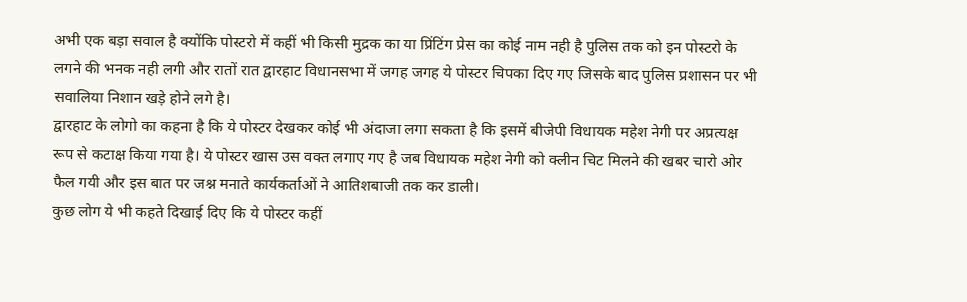अभी एक बड़ा सवाल है क्योंकि पोस्टरो में कहीं भी किसी मुद्रक का या प्रिंटिंग प्रेस का कोई नाम नही है पुलिस तक को इन पोस्टरो के लगने की भनक नही लगी और रातों रात द्वारहाट विधानसभा में जगह जगह ये पोस्टर चिपका दिए गए जिसके बाद पुलिस प्रशासन पर भी सवालिया निशान खड़े होने लगे है।
द्वारहाट के लोगो का कहना है कि ये पोस्टर देखकर कोई भी अंदाजा लगा सकता है कि इसमें बीजेपी विधायक महेश नेगी पर अप्रत्यक्ष रूप से कटाक्ष किया गया है। ये पोस्टर खास उस वक्त लगाए गए है जब विधायक महेश नेगी को क्लीन चिट मिलने की खबर चारो ओर फैल गयी और इस बात पर जश्न मनाते कार्यकर्ताओं ने आतिशबाजी तक कर डाली।
कुछ लोग ये भी कहते दिखाई दिए कि ये पोस्टर कहीं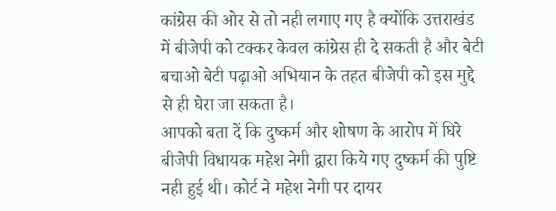कांग्रेस की ओर से तो नही लगाए गए है क्योंकि उत्तराखंड में बीजेपी को टक्कर केवल कांग्रेस ही दे सकती है और बेटी बचाओ बेटी पढ़ाओ अभियान के तहत बीजेपी को इस मुद्दे से ही घेरा जा सकता है।
आपको बता दें कि दुष्कर्म और शोषण के आरोप में घिरे बीजेपी विधायक महेश नेगी द्वारा किये गए दुष्कर्म की पुष्टि नही हुई थी। कोर्ट ने महेश नेगी पर दायर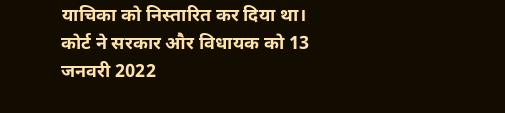याचिका को निस्तारित कर दिया था। कोर्ट ने सरकार और विधायक को 13 जनवरी 2022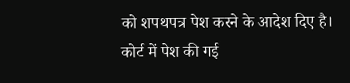को शपथपत्र पेश करने के आदेश दिए है। कोर्ट में पेश की गई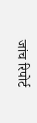जांच रिपोर्ट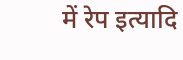में रेप इत्यादि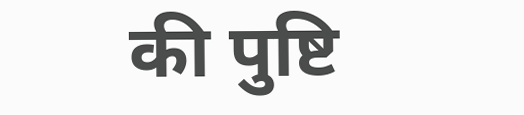की पुष्टि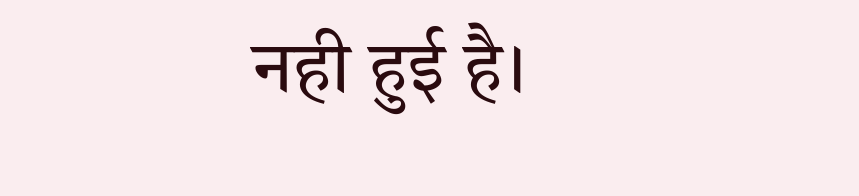नही हुई है।